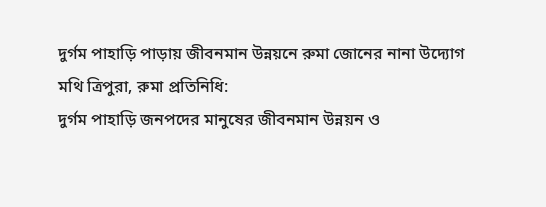দুর্গম পাহাড়ি পাড়ায় জীবনমান উন্নয়নে রুমা জোনের নানা উদ্যোগ
মথি ত্রিপুরা, রুমা প্রতিনিধি:
দুর্গম পাহাড়ি জনপদের মানুষের জীবনমান উন্নয়ন ও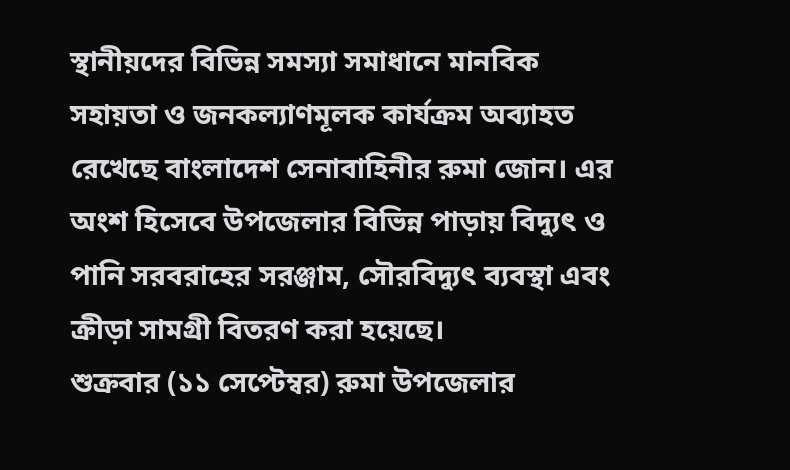স্থানীয়দের বিভিন্ন সমস্যা সমাধানে মানবিক সহায়তা ও জনকল্যাণমূলক কার্যক্রম অব্যাহত রেখেছে বাংলাদেশ সেনাবাহিনীর রুমা জোন। এর অংশ হিসেবে উপজেলার বিভিন্ন পাড়ায় বিদ্যুৎ ও পানি সরবরাহের সরঞ্জাম, সৌরবিদ্যুৎ ব্যবস্থা এবং ক্রীড়া সামগ্রী বিতরণ করা হয়েছে।
শুক্রবার (১১ সেপ্টেম্বর) রুমা উপজেলার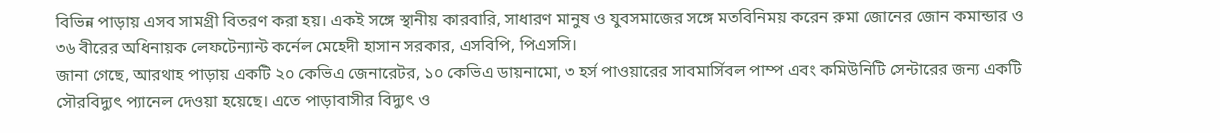বিভিন্ন পাড়ায় এসব সামগ্রী বিতরণ করা হয়। একই সঙ্গে স্থানীয় কারবারি, সাধারণ মানুষ ও যুবসমাজের সঙ্গে মতবিনিময় করেন রুমা জোনের জোন কমান্ডার ও ৩৬ বীরের অধিনায়ক লেফটেন্যান্ট কর্নেল মেহেদী হাসান সরকার, এসবিপি, পিএসসি।
জানা গেছে, আরথাহ পাড়ায় একটি ২০ কেভিএ জেনারেটর, ১০ কেভিএ ডায়নামো, ৩ হর্স পাওয়ারের সাবমার্সিবল পাম্প এবং কমিউনিটি সেন্টারের জন্য একটি সৌরবিদ্যুৎ প্যানেল দেওয়া হয়েছে। এতে পাড়াবাসীর বিদ্যুৎ ও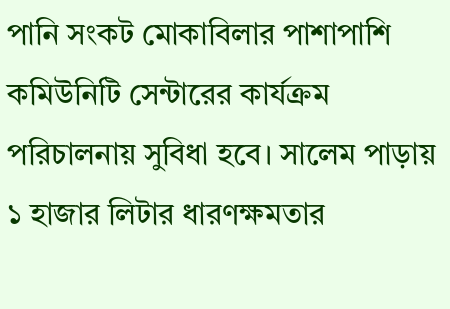পানি সংকট মোকাবিলার পাশাপাশি কমিউনিটি সেন্টারের কার্যক্রম পরিচালনায় সুবিধা হবে। সালেম পাড়ায় ১ হাজার লিটার ধারণক্ষমতার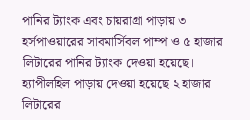পানির ট্যাংক এবং চায়রাগ্রা পাড়ায় ৩ হর্সপাওয়ারের সাবমার্সিবল পাম্প ও ৫ হাজার লিটারের পানির ট্যাংক দেওয়া হয়েছে। হ্যাপীলহিল পাড়ায় দেওয়া হয়েছে ২ হাজার লিটারের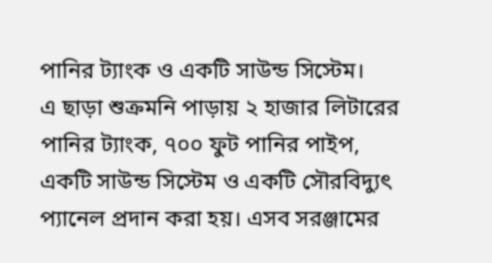পানির ট্যাংক ও একটি সাউন্ড সিস্টেম।
এ ছাড়া শুক্রমনি পাড়ায় ২ হাজার লিটারের পানির ট্যাংক, ৭০০ ফুট পানির পাইপ, একটি সাউন্ড সিস্টেম ও একটি সৌরবিদ্যুৎ প্যানেল প্রদান করা হয়। এসব সরঞ্জামের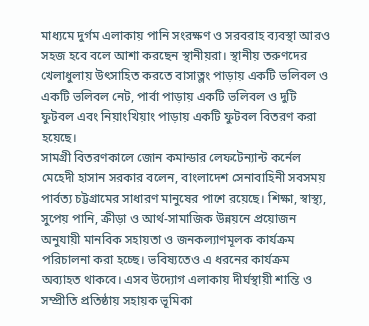মাধ্যমে দুর্গম এলাকায় পানি সংরক্ষণ ও সরবরাহ ব্যবস্থা আরও সহজ হবে বলে আশা করছেন স্থানীয়রা। স্থানীয় তরুণদের খেলাধুলায় উৎসাহিত করতে বাসাত্লং পাড়ায় একটি ভলিবল ও একটি ভলিবল নেট, পার্বা পাড়ায় একটি ভলিবল ও দুটি ফুটবল এবং নিয়াংখিয়াং পাড়ায় একটি ফুটবল বিতরণ করা হয়েছে।
সামগ্রী বিতরণকালে জোন কমান্ডার লেফটেন্যান্ট কর্নেল মেহেদী হাসান সরকার বলেন, বাংলাদেশ সেনাবাহিনী সবসময় পার্বত্য চট্টগ্রামের সাধারণ মানুষের পাশে রয়েছে। শিক্ষা, স্বাস্থ্য, সুপেয় পানি, ক্রীড়া ও আর্থ-সামাজিক উন্নয়নে প্রয়োজন অনুযায়ী মানবিক সহায়তা ও জনকল্যাণমূলক কার্যক্রম পরিচালনা করা হচ্ছে। ভবিষ্যতেও এ ধরনের কার্যক্রম অব্যাহত থাকবে। এসব উদ্যোগ এলাকায় দীর্ঘস্থায়ী শান্তি ও সম্প্রীতি প্রতিষ্ঠায় সহায়ক ভূমিকা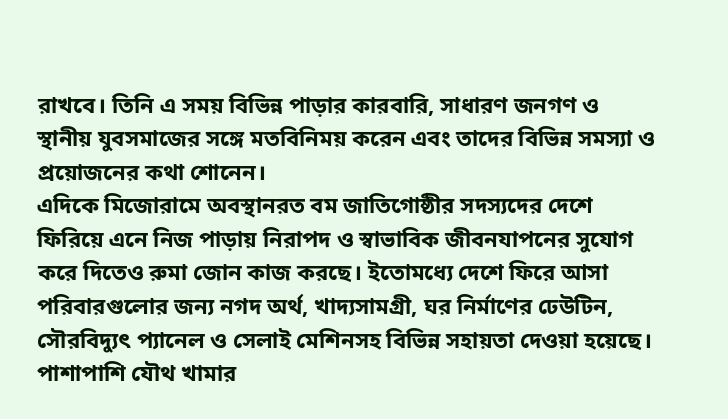রাখবে। তিনি এ সময় বিভিন্ন পাড়ার কারবারি, সাধারণ জনগণ ও স্থানীয় যুবসমাজের সঙ্গে মতবিনিময় করেন এবং তাদের বিভিন্ন সমস্যা ও প্রয়োজনের কথা শোনেন।
এদিকে মিজোরামে অবস্থানরত বম জাতিগোষ্ঠীর সদস্যদের দেশে ফিরিয়ে এনে নিজ পাড়ায় নিরাপদ ও স্বাভাবিক জীবনযাপনের সুযোগ করে দিতেও রুমা জোন কাজ করছে। ইতোমধ্যে দেশে ফিরে আসা পরিবারগুলোর জন্য নগদ অর্থ, খাদ্যসামগ্রী, ঘর নির্মাণের ঢেউটিন, সৌরবিদ্যুৎ প্যানেল ও সেলাই মেশিনসহ বিভিন্ন সহায়তা দেওয়া হয়েছে। পাশাপাশি যৌথ খামার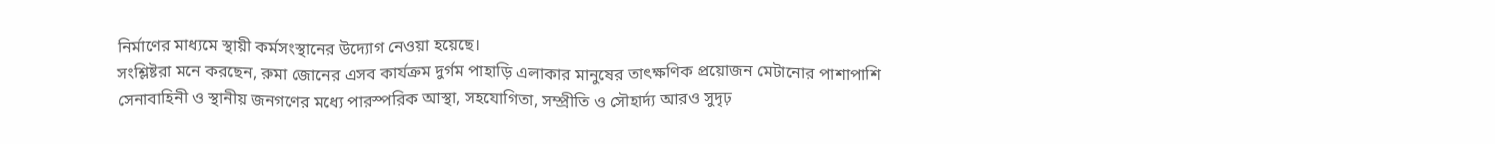নির্মাণের মাধ্যমে স্থায়ী কর্মসংস্থানের উদ্যোগ নেওয়া হয়েছে।
সংশ্লিষ্টরা মনে করছেন, রুমা জোনের এসব কার্যক্রম দুর্গম পাহাড়ি এলাকার মানুষের তাৎক্ষণিক প্রয়োজন মেটানোর পাশাপাশি সেনাবাহিনী ও স্থানীয় জনগণের মধ্যে পারস্পরিক আস্থা, সহযোগিতা, সম্প্রীতি ও সৌহার্দ্য আরও সুদৃঢ়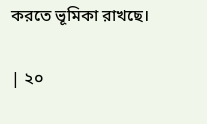করতে ভূমিকা রাখছে।

| ২০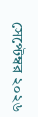সেপ্টেম্বর ২০২৬